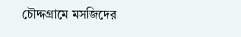চৌদ্দগ্রামে মসজিদের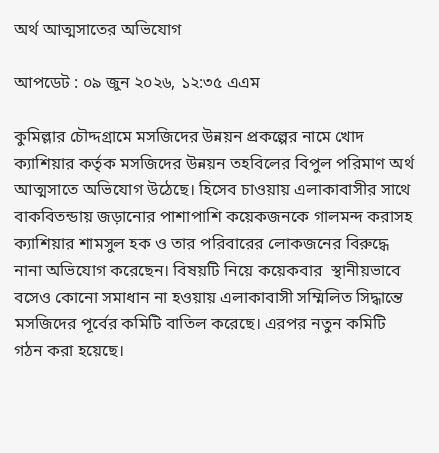অর্থ আত্মসাতের অভিযোগ

আপডেট : ০৯ জুন ২০২৬, ১২:৩৫ এএম

কুমিল্লার চৌদ্দগ্রামে মসজিদের উন্নয়ন প্রকল্পের নামে খোদ ক্যাশিয়ার কর্তৃক মসজিদের উন্নয়ন তহবিলের বিপুল পরিমাণ অর্থ আত্মসাতে অভিযোগ উঠেছে। হিসেব চাওয়ায় এলাকাবাসীর সাথে বাকবিতন্ডায় জড়ানোর পাশাপাশি কয়েকজনকে গালমন্দ করাসহ ক্যাশিয়ার শামসুল হক ও তার পরিবারের লোকজনের বিরুদ্ধে নানা অভিযোগ করেছেন। বিষয়টি নিয়ে কয়েকবার  স্থানীয়ভাবে বসেও কোনো সমাধান না হওয়ায় এলাকাবাসী সম্মিলিত সিদ্ধান্তে মসজিদের পূর্বের কমিটি বাতিল করেছে। এরপর নতুন কমিটি গঠন করা হয়েছে।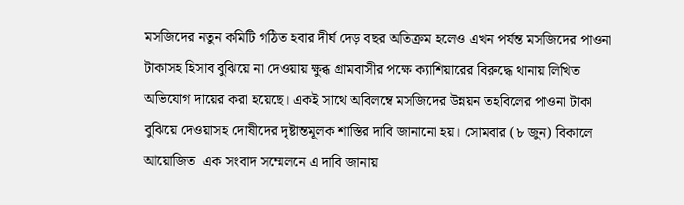মসজিদের নতুন কমিটি গঠিত হবার দীর্ঘ দেড় বছর অতিক্রম হলেও এখন পর্যন্ত মসজিদের পাওনা টাকাসহ হিসাব বুঝিয়ে না দেওয়ায় ক্ষুব্ধ গ্রামবাসীর পক্ষে ক্যাশিয়ারের বিরুদ্ধে থানায় লিখিত অভিযোগ দায়ের করা হয়েছে। একই সাথে অবিলম্বে মসজিদের উন্নয়ন তহবিলের পাওনা টাকা বুঝিয়ে দেওয়াসহ দোষীদের দৃষ্টান্তমূলক শাস্তির দাবি জানানো হয়। সোমবার (৮ জুন) বিকালে আয়োজিত  এক সংবাদ সম্মেলনে এ দাবি জানায়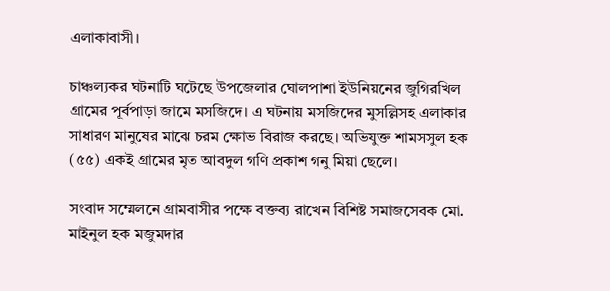এলাকাবাসী।

চাঞ্চল্যকর ঘটনাটি ঘটেছে উপজেলার ঘোলপাশা ইউনিয়নের জুগিরখিল গ্রামের পূর্বপাড়া জামে মসজিদে। এ ঘটনায় মসজিদের মুসল্লিসহ এলাকার সাধারণ মানুষের মাঝে চরম ক্ষোভ বিরাজ করছে। অভিযুক্ত শামসসুল হক (৫৫) একই গ্রামের মৃত আবদুল গণি প্রকাশ গনু মিয়া ছেলে।

সংবাদ সম্মেলনে গ্রামবাসীর পক্ষে বক্তব্য রাখেন বিশিষ্ট সমাজসেবক মো. মাইনুল হক মজুমদার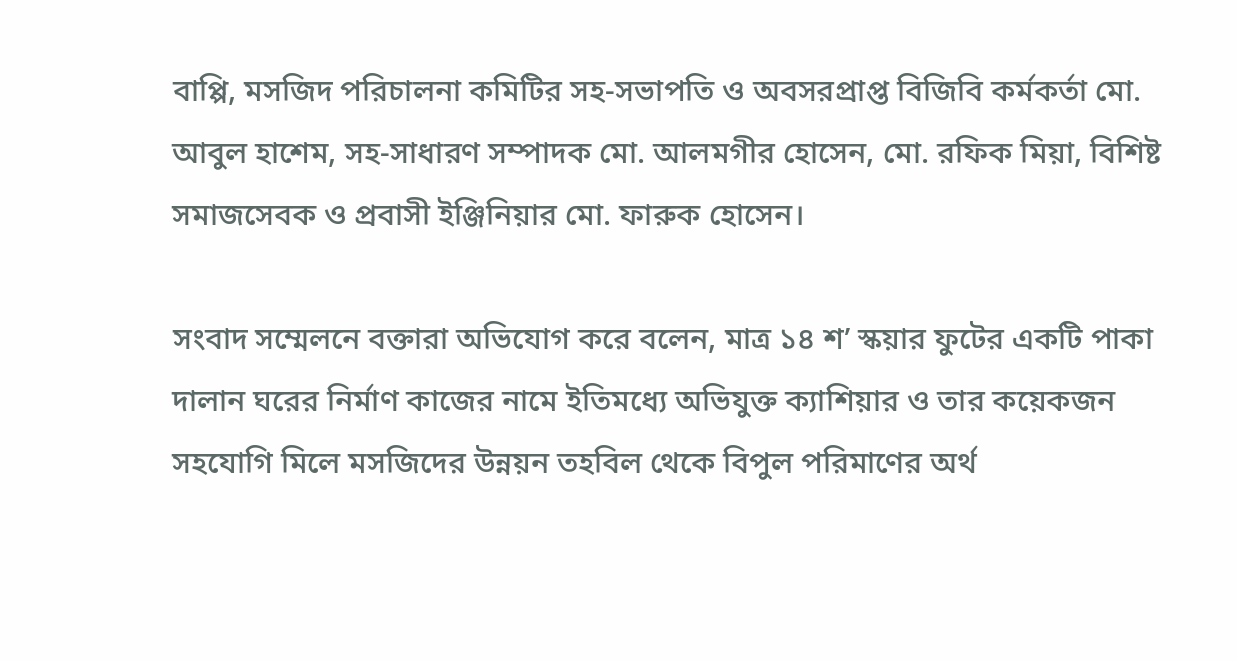বাপ্পি, মসজিদ পরিচালনা কমিটির সহ-সভাপতি ও অবসরপ্রাপ্ত বিজিবি কর্মকর্তা মো. আবুল হাশেম, সহ-সাধারণ সম্পাদক মো. আলমগীর হোসেন, মো. রফিক মিয়া, বিশিষ্ট সমাজসেবক ও প্রবাসী ইঞ্জিনিয়ার মো. ফারুক হোসেন।

সংবাদ সম্মেলনে বক্তারা অভিযোগ করে বলেন, মাত্র ১৪ শ’ স্কয়ার ফুটের একটি পাকা দালান ঘরের নির্মাণ কাজের নামে ইতিমধ্যে অভিযুক্ত ক্যাশিয়ার ও তার কয়েকজন সহযোগি মিলে মসজিদের উন্নয়ন তহবিল থেকে বিপুল পরিমাণের অর্থ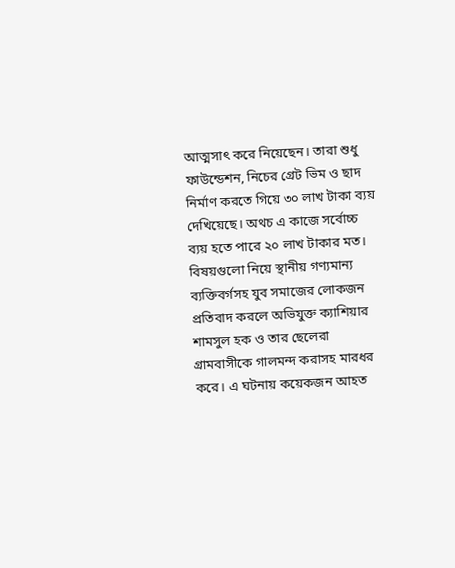আত্মসাৎ করে নিয়েছেন। তারা শুধু ফাউন্ডেশন, নিচের গ্রেট ভিম ও ছাদ নির্মাণ করতে গিয়ে ৩০ লাখ টাকা ব্যয় দেখিয়েছে। অথচ এ কাজে সর্বোচ্চ ব্যয় হতে পারে ২০ লাখ টাকার মত। বিষয়গুলো নিয়ে স্থানীয় গণ্যমান্য ব্যক্তিবর্গসহ যুব সমাজের লোকজন প্রতিবাদ করলে অভিযুক্ত ক্যাশিয়ার শামসুল হক ও তার ছেলেরা গ্রামবাসীকে গালমন্দ করাসহ মারধর করে। এ ঘটনায় কয়েকজন আহত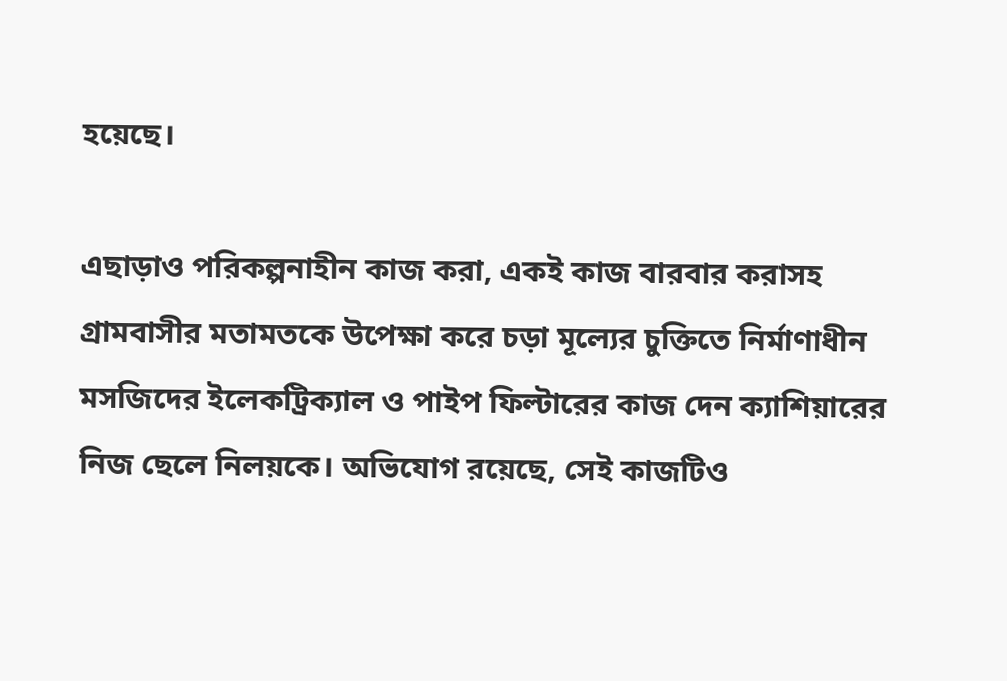হয়েছে।

এছাড়াও পরিকল্পনাহীন কাজ করা, একই কাজ বারবার করাসহ গ্রামবাসীর মতামতকে উপেক্ষা করে চড়া মূল্যের চুক্তিতে নির্মাণাধীন মসজিদের ইলেকট্রিক্যাল ও পাইপ ফিল্টারের কাজ দেন ক্যাশিয়ারের নিজ ছেলে নিলয়কে। অভিযোগ রয়েছে, সেই কাজটিও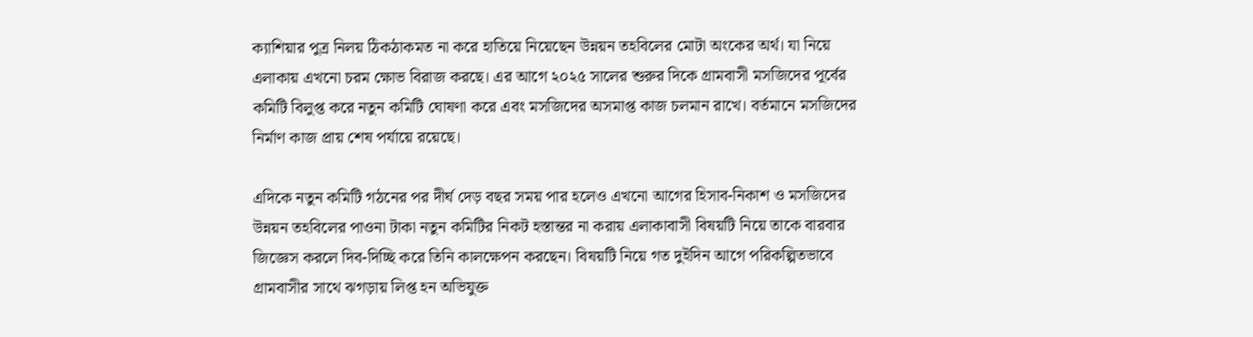ক্যাশিয়ার পুত্র নিলয় ঠিকঠাকমত না করে হাতিয়ে নিয়েছেন উন্নয়ন তহবিলের মোটা অংকের অর্থ। যা নিয়ে এলাকায় এখনো চরম ক্ষোভ বিরাজ করছে। এর আগে ২০২৫ সালের শুরুর দিকে গ্রামবাসী মসজিদের পূর্বের কমিটি বিলুপ্ত করে নতুন কমিটি ঘোষণা করে এবং মসজিদের অসমাপ্ত কাজ চলমান রাখে। বর্তমানে মসজিদের নির্মাণ কাজ প্রায় শেষ পর্যায়ে রয়েছে।

এদিকে নতুন কমিটি গঠনের পর দীর্ঘ দেড় বছর সময় পার হলেও এখনো আগের হিসাব-নিকাশ ও মসজিদের উন্নয়ন তহবিলের পাওনা টাকা নতুন কমিটির নিকট হস্তান্তর না করায় এলাকাবাসী বিষয়টি নিয়ে তাকে বারবার জিজ্ঞেস করলে দিব-দিচ্ছি করে তিনি কালক্ষেপন করছেন। বিষয়টি নিয়ে গত দুইদিন আগে পরিকল্পিতভাবে গ্রামবাসীর সাথে ঝগড়ায় লিপ্ত হন অভিযুক্ত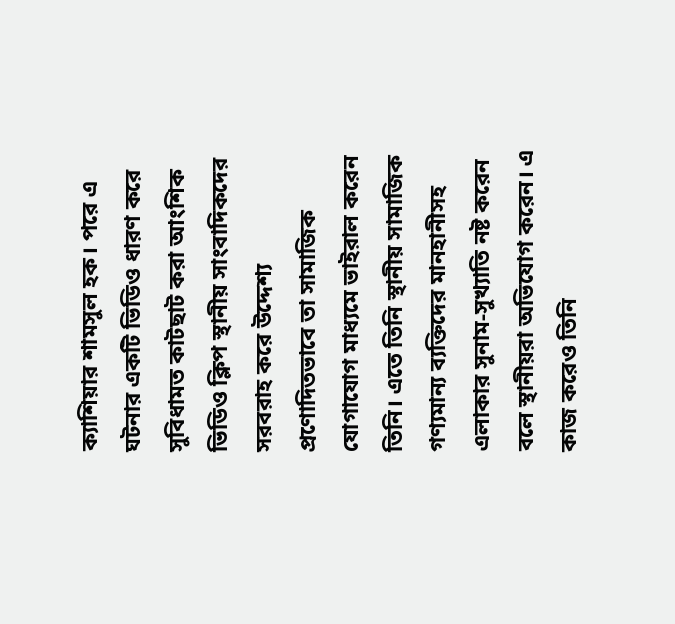ক্যাশিয়ার শামসুল হক। পরে এ ঘটনার একটি ভিডিও ধারণ করে সুবিধামত কাটছাট করা আংশিক ভিডিও ক্লিপ স্থানীয় সাংবাদিকদের সরবরাহ করে উদ্দেশ্য প্রণোদিতভাবে তা সামাজিক যোগাযোগ মাধ্যমে ভাইরাল করেন তিনি। এতে তিনি স্থানীয় সামাজিক গণ্যমান্য ব্যক্তিদের মানহানীসহ এলাকার সুনাম-সুখ্যাতি নষ্ট করেন বলে স্থানীয়রা অভিযোগ করেন। এ কাজ করেও তিনি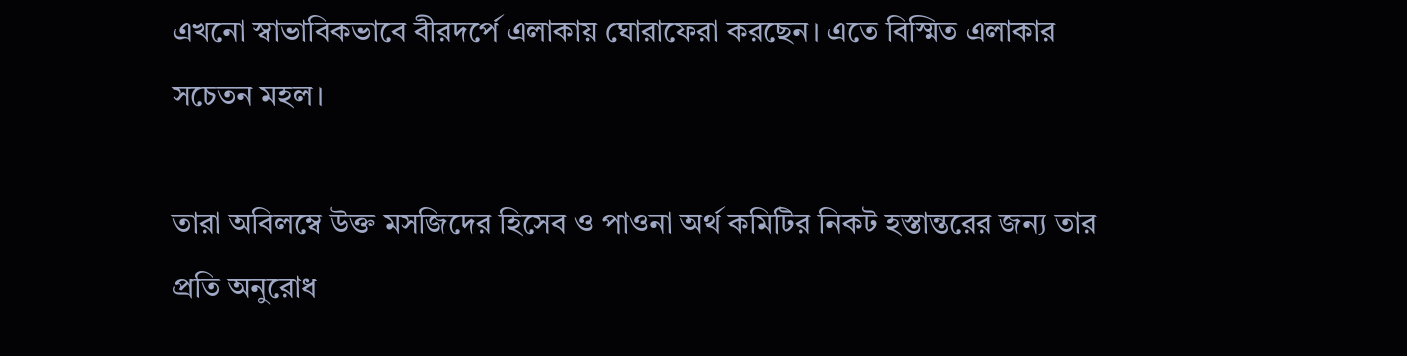এখনো স্বাভাবিকভাবে বীরদর্পে এলাকায় ঘোরাফেরা করছেন। এতে বিস্মিত এলাকার সচেতন মহল।

তারা অবিলম্বে উক্ত মসজিদের হিসেব ও পাওনা অর্থ কমিটির নিকট হস্তান্তরের জন্য তার প্রতি অনুরোধ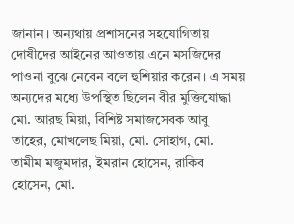জানান। অন্যথায় প্রশাসনের সহযোগিতায় দোষীদের আইনের আওতায় এনে মসজিদের পাওনা বুঝে নেবেন বলে হুশিয়ার করেন। এ সময় অন্যদের মধ্যে উপস্থিত ছিলেন বীর মুক্তিযোদ্ধা মো. আরছ মিয়া, বিশিষ্ট সমাজসেবক আবু তাহের, মোখলেছ মিয়া, মো. সোহাগ, মো. তামীম মজুমদার, ইমরান হোসেন, রাকিব হোসেন, মো.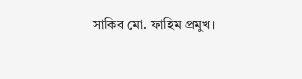সাকিব মো. ফাহিম প্রমুখ।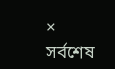×
সর্বশেষ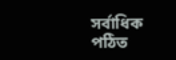সর্বাধিক পঠিত